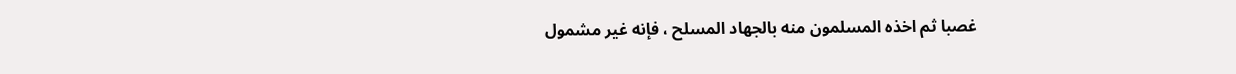غصبا ثم اخذه المسلمون منه بالجهاد المسلح ، فإنه غير مشمول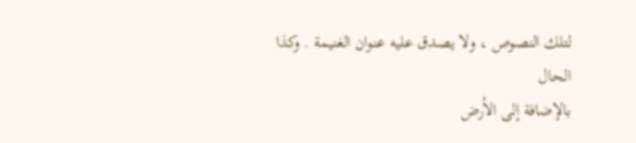لتلك النصوص ، ولا يصدق عليه عنوان الغنيمة . وكذا الحال
بالإضافة إلى الأرض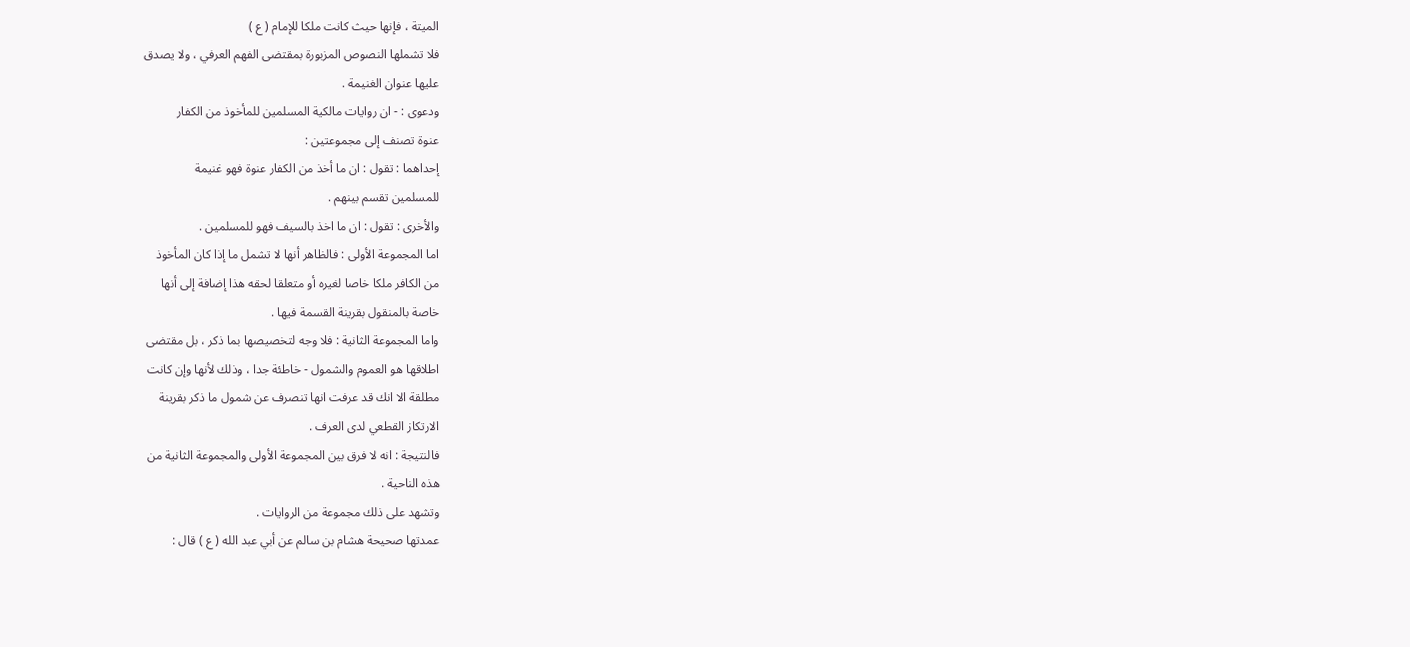الميتة ، فإنها حيث كانت ملكا للإمام ( ع )
فلا تشملها النصوص المزبورة بمقتضى الفهم العرفي ، ولا يصدق
عليها عنوان الغنيمة .
ودعوى : - ان روايات مالكية المسلمين للمأخوذ من الكفار
عنوة تصنف إلى مجموعتين :
إحداهما : تقول : ان ما أخذ من الكفار عنوة فهو غنيمة
للمسلمين تقسم بينهم .
والأخرى : تقول : ان ما اخذ بالسيف فهو للمسلمين .
اما المجموعة الأولى : فالظاهر أنها لا تشمل ما إذا كان المأخوذ
من الكافر ملكا خاصا لغيره أو متعلقا لحقه هذا إضافة إلى أنها
خاصة بالمنقول بقرينة القسمة فيها .
واما المجموعة الثانية : فلا وجه لتخصيصها بما ذكر ، بل مقتضى
اطلاقها هو العموم والشمول - خاطئة جدا ، وذلك لأنها وإن كانت
مطلقة الا انك قد عرفت انها تنصرف عن شمول ما ذكر بقرينة
الارتكاز القطعي لدى العرف .
فالنتيجة : انه لا فرق بين المجموعة الأولى والمجموعة الثانية من
هذه الناحية .
وتشهد على ذلك مجموعة من الروايات .
عمدتها صحيحة هشام بن سالم عن أبي عبد الله ( ع ) قال :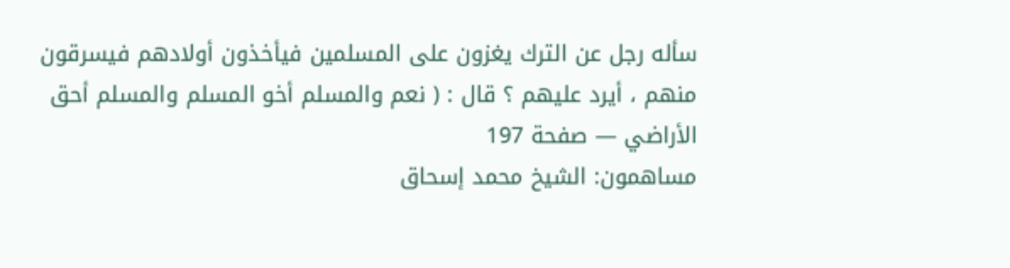سأله رجل عن الترك يغزون على المسلمين فيأخذون أولادهم فيسرقون
منهم ، أيرد عليهم ؟ قال : ( نعم والمسلم أخو المسلم والمسلم أحق
الأراضي — صفحة 197
مساهمون: الشيخ محمد إسحاق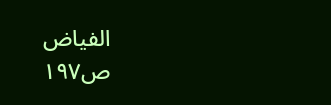الفياض
ص١٩٧